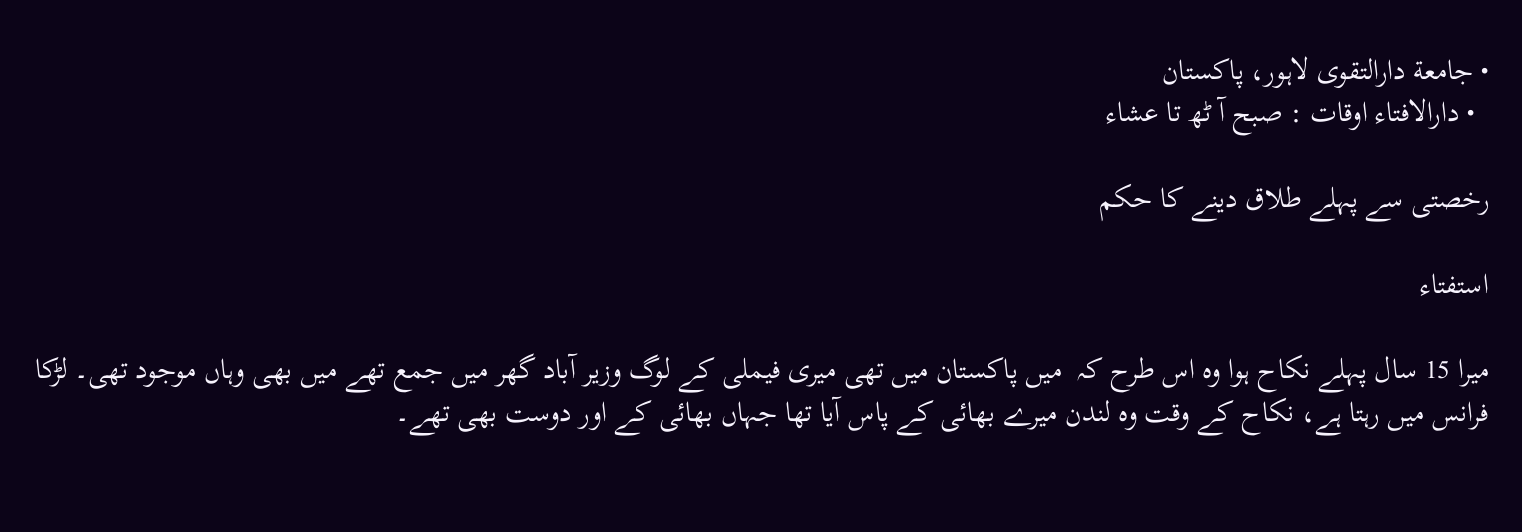• جامعة دارالتقوی لاہور، پاکستان
  • دارالافتاء اوقات : صبح آ ٹھ تا عشاء

رخصتی سے پہلے طلاق دینے کا حکم

استفتاء

ميرا 15 سال پہلے نکاح ہوا وہ اس طرح کہ  میں پاکستان میں تھی میری فیملی کے لوگ وزیر آباد گھر میں جمع تھے میں بھی وہاں موجود تھی۔ لڑکا فرانس میں رہتا ہے، نکاح کے وقت وہ لندن میرے بھائی کے پاس آیا تھا جہاں بھائی کے اور دوست بھی تھے۔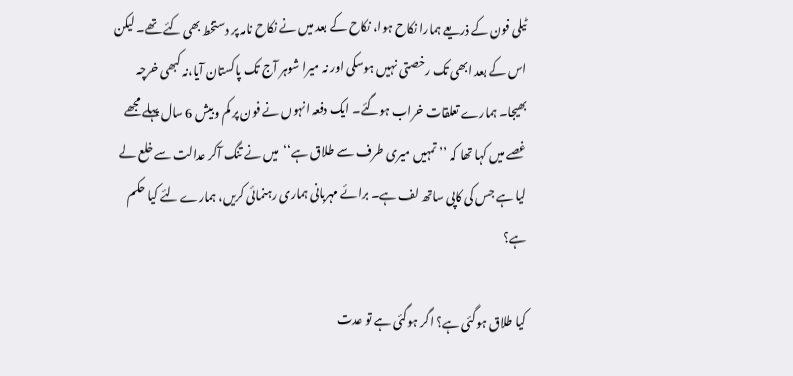ٹیلی فون کے ذریعے ہمارا نکاح ہوا، نکاح کے بعد میں نے نکاح نامہ پر دستخط بھی کئے تھے۔ لیکن اس کے بعد ابھی تک رخصتی نہیں ہوسکی اور نہ میرا شوہر آج تک پاکستان آیا،نہ کبھی خرچہ بھیجا۔ ہمارے تعلقات خراب ہوگئے۔ ایک دفعہ انہوں نے فون پر کم وبیش 6 سال پہلے مجھے غصے میں کہا تھا کہ ’’تمہیں میری طرف سے طلاق ہے‘‘  میں نے تنگ آکر عدالت سے خلع لے لیا ہے جس کی کاپی ساتھ لف ہے۔ برائے مہربانی ہماری رہنمائی کریں، ہمارے لئے کیا حکم ہے؟

کیا طلاق ہوگئی ہے؟ اگر ہوگئی ہے تو عدت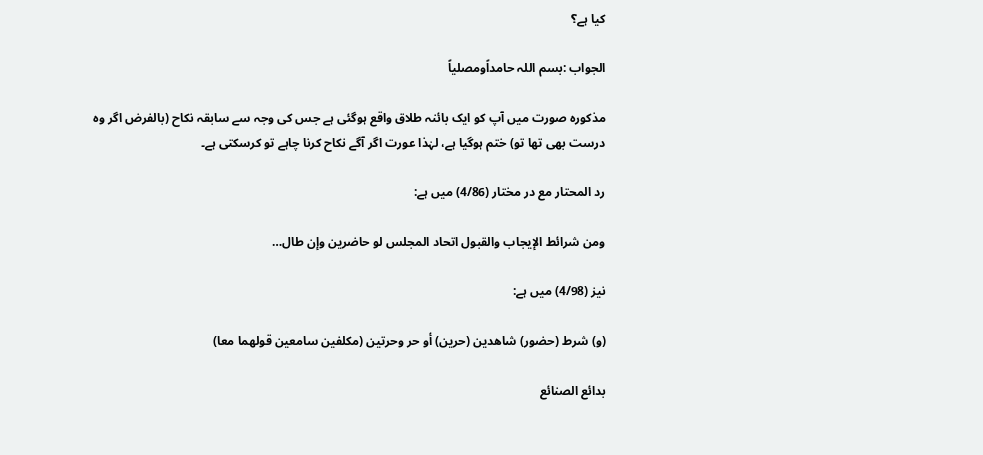کیا ہے؟

الجواب :بسم اللہ حامداًومصلیاً

مذکورہ صورت میں آپ کو ایک بائنہ طلاق واقع ہوگئی ہے جس کی وجہ سے سابقہ نکاح (بالفرض اگر وہ درست بھی تھا تو) ختم ہوگیا ہے، لہٰذا عورت اگر آگے نکاح کرنا چاہے تو کرسکتی ہے۔

رد المحتار مع در مختار (4/86) میں ہے:

ومن شرائط الإيجاب والقبول اتحاد المجلس لو حاضرين وإن طال…

نیز (4/98) میں ہے:

(و) شرط (حضور) شاهدين (حرين) أو حر وحرتين (مكلفين سامعين قولهما معا)

بدائع الصنائع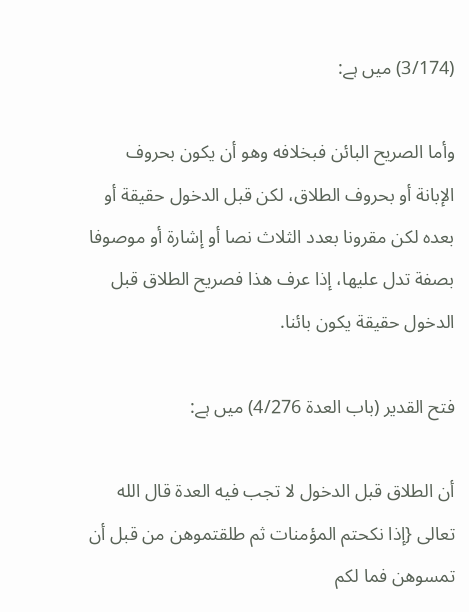(3/174) میں ہے:

وأما الصريح البائن فبخلافه وهو أن يكون بحروف الإبانة أو بحروف الطلاق، لكن قبل الدخول حقيقة أو بعده لكن مقرونا بعدد الثلاث نصا أو إشارة أو موصوفا بصفة تدل عليها، إذا عرف هذا فصريح الطلاق قبل الدخول حقيقة يكون بائنا.

فتح القدیر (باب العدۃ 4/276) میں ہے:

أن الطلاق قبل الدخول لا تجب فيه العدة قال الله تعالى {إذا نكحتم المؤمنات ثم طلقتموهن من قبل أن تمسوهن فما لكم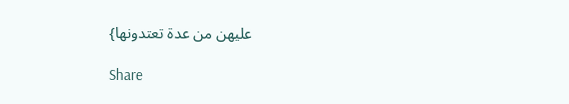عليهن من عدة تعتدونها}

Share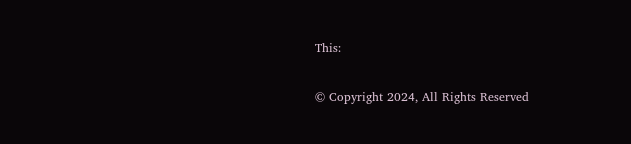This:

© Copyright 2024, All Rights Reserved